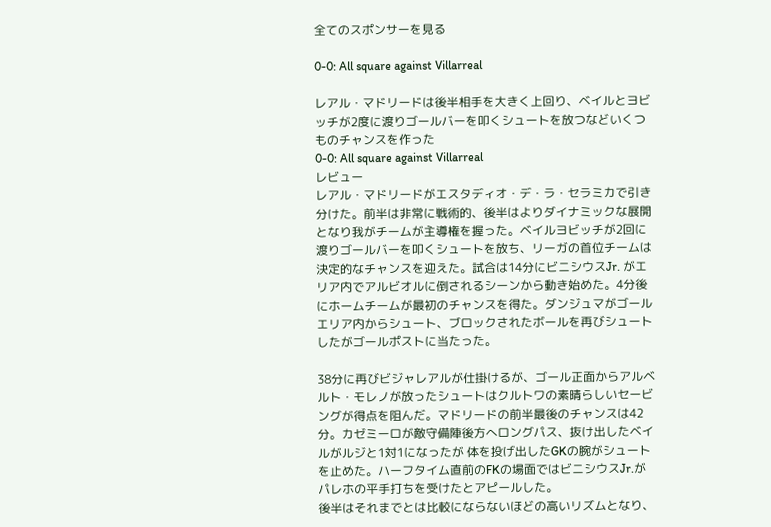全てのスポンサーを見る

0-0: All square against Villarreal

レアル・マドリードは後半相手を大きく上回り、ベイルとヨビッチが2度に渡りゴールバーを叩くシュートを放つなどいくつものチャンスを作った
0-0: All square against Villarreal
レビュー
レアル・マドリードがエスタディオ・デ・ラ・セラミカで引き分けた。前半は非常に戦術的、後半はよりダイナミックな展開となり我がチームが主導権を握った。ベイルヨビッチが2回に渡りゴールバーを叩くシュートを放ち、リーガの首位チームは決定的なチャンスを迎えた。試合は14分にビニシウスJr. がエリア内でアルビオルに倒されるシーンから動き始めた。4分後にホームチームが最初のチャンスを得た。ダンジュマがゴールエリア内からシュート、ブロックされたボールを再びシュートしたがゴールポストに当たった。

38分に再びビジャレアルが仕掛けるが、ゴール正面からアルベルト・モレノが放ったシュートはクルトワの素晴らしいセービングが得点を阻んだ。マドリードの前半最後のチャンスは42分。カゼミーロが敵守備陣後方へロングパス、抜け出したベイルがルジと1対1になったが 体を投げ出したGKの腕がシュートを止めた。ハーフタイム直前のFKの場面ではビニシウスJr.がパレホの平手打ちを受けたとアピールした。
後半はそれまでとは比較にならないほどの高いリズムとなり、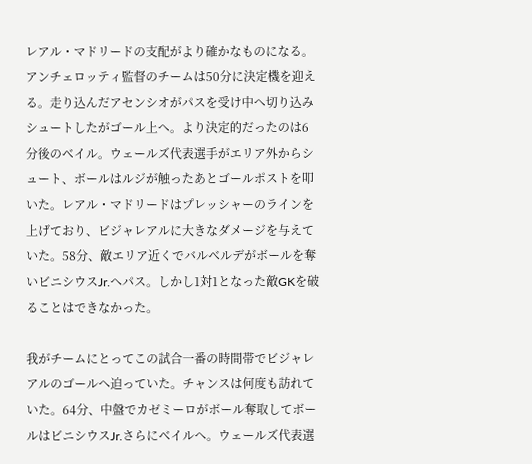レアル・マドリードの支配がより確かなものになる。アンチェロッティ監督のチームは50分に決定機を迎える。走り込んだアセンシオがパスを受け中へ切り込みシュートしたがゴール上へ。より決定的だったのは6分後のベイル。ウェールズ代表選手がエリア外からシュート、ボールはルジが触ったあとゴールポストを叩いた。レアル・マドリードはプレッシャーのラインを上げており、ビジャレアルに大きなダメージを与えていた。58分、敵エリア近くでバルベルデがボールを奪いビニシウスJr.へパス。しかし1対1となった敵GKを破ることはできなかった。

我がチームにとってこの試合一番の時間帯でビジャレアルのゴールへ迫っていた。チャンスは何度も訪れていた。64分、中盤でカゼミーロがボール奪取してボールはビニシウスJr.さらにベイルへ。ウェールズ代表選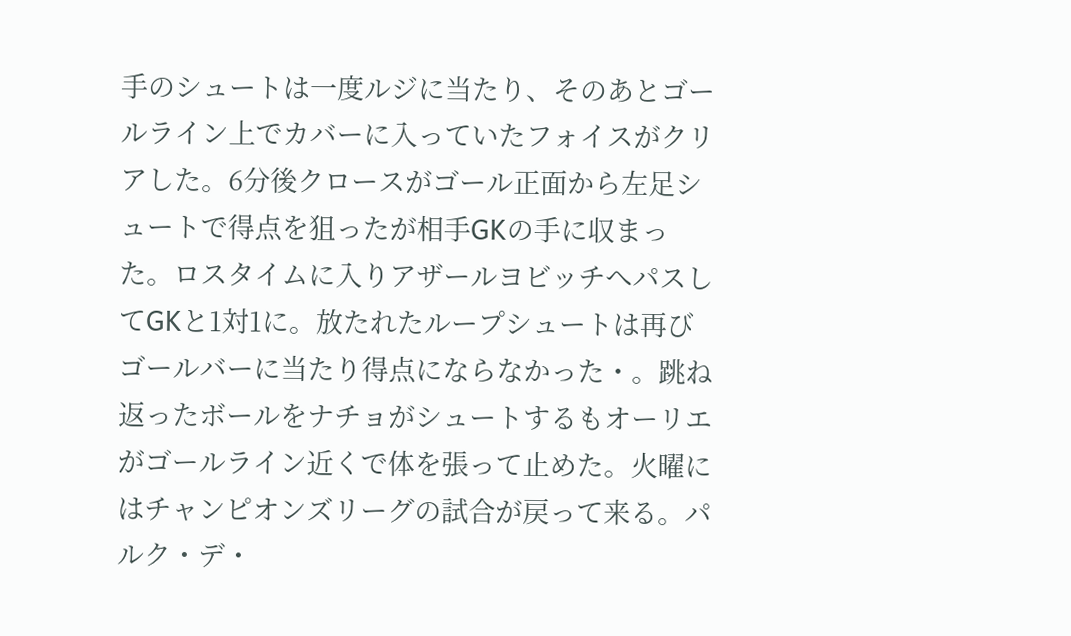手のシュートは一度ルジに当たり、そのあとゴールライン上でカバーに入っていたフォイスがクリアした。6分後クロースがゴール正面から左足シュートで得点を狙ったが相手GKの手に収まった。ロスタイムに入りアザールヨビッチへパスしてGKと1対1に。放たれたループシュートは再びゴールバーに当たり得点にならなかった・。跳ね返ったボールをナチョがシュートするもオーリエがゴールライン近くで体を張って止めた。火曜にはチャンピオンズリーグの試合が戻って来る。パルク・デ・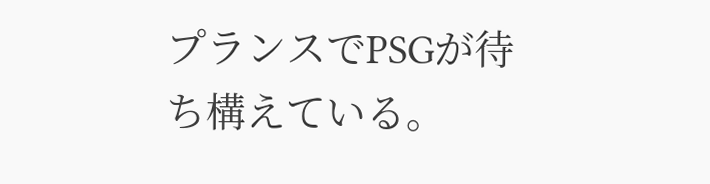プランスでPSGが待ち構えている。